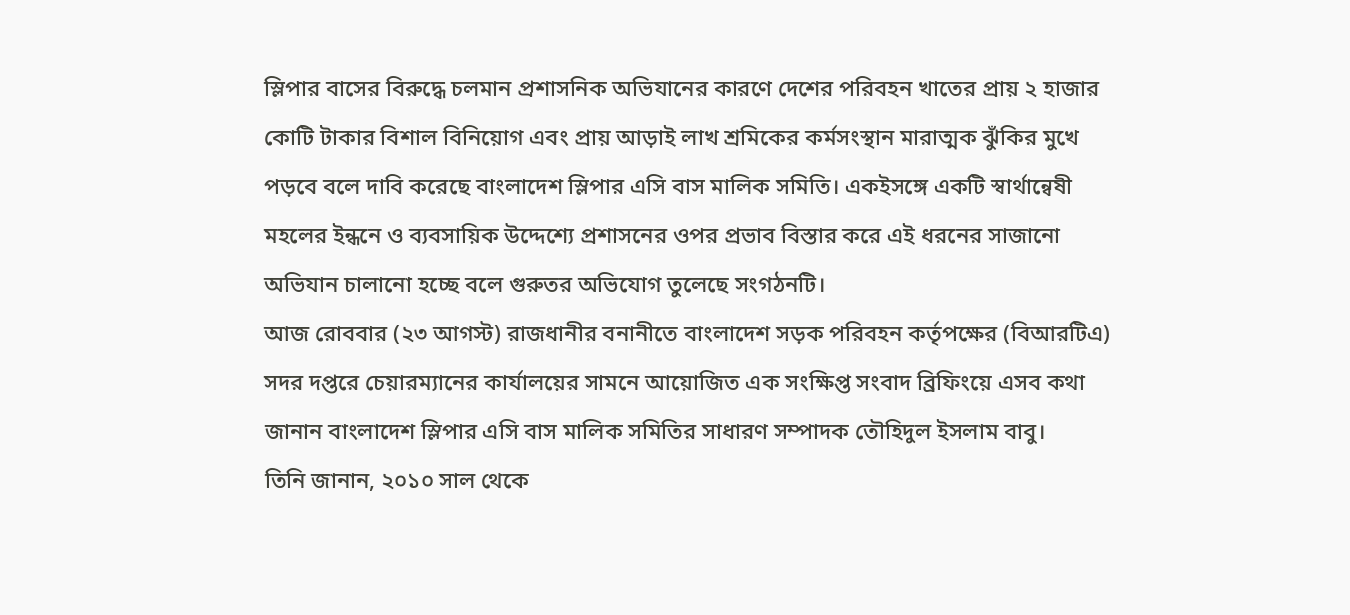স্লিপার বাসের বিরুদ্ধে চলমান প্রশাসনিক অভিযানের কারণে দেশের পরিবহন খাতের প্রায় ২ হাজার কোটি টাকার বিশাল বিনিয়োগ এবং প্রায় আড়াই লাখ শ্রমিকের কর্মসংস্থান মারাত্মক ঝুঁকির মুখে পড়বে বলে দাবি করেছে বাংলাদেশ স্লিপার এসি বাস মালিক সমিতি। একইসঙ্গে একটি স্বার্থান্বেষী মহলের ইন্ধনে ও ব্যবসায়িক উদ্দেশ্যে প্রশাসনের ওপর প্রভাব বিস্তার করে এই ধরনের সাজানো অভিযান চালানো হচ্ছে বলে গুরুতর অভিযোগ তুলেছে সংগঠনটি।
আজ রোববার (২৩ আগস্ট) রাজধানীর বনানীতে বাংলাদেশ সড়ক পরিবহন কর্তৃপক্ষের (বিআরটিএ) সদর দপ্তরে চেয়ারম্যানের কার্যালয়ের সামনে আয়োজিত এক সংক্ষিপ্ত সংবাদ ব্রিফিংয়ে এসব কথা জানান বাংলাদেশ স্লিপার এসি বাস মালিক সমিতির সাধারণ সম্পাদক তৌহিদুল ইসলাম বাবু।
তিনি জানান, ২০১০ সাল থেকে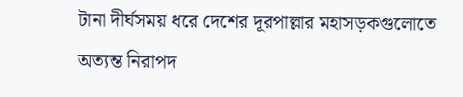টানা দীর্ঘসময় ধরে দেশের দূরপাল্লার মহাসড়কগুলোতে অত্যন্ত নিরাপদ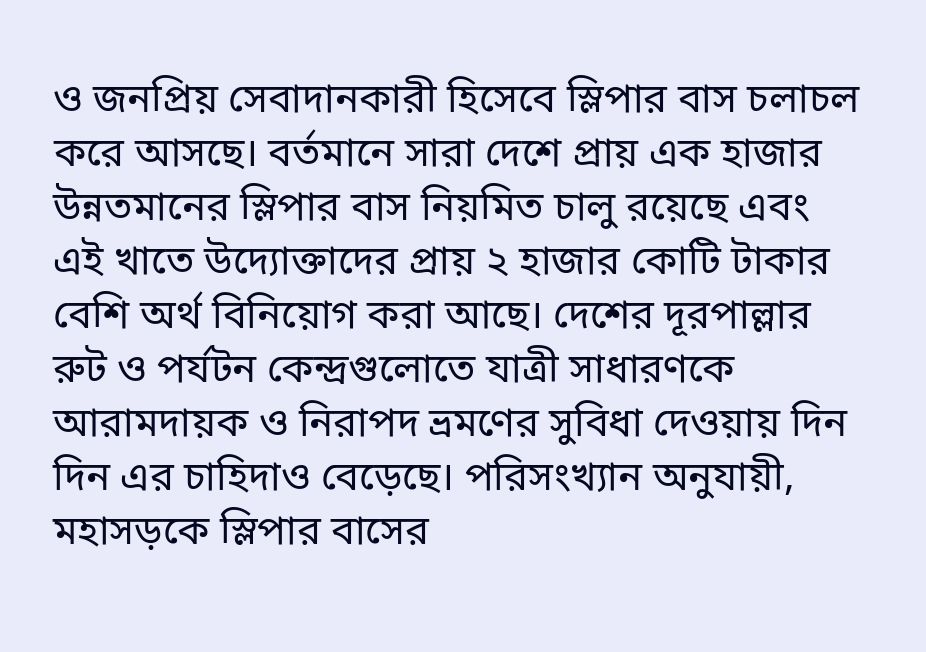ও জনপ্রিয় সেবাদানকারী হিসেবে স্লিপার বাস চলাচল করে আসছে। বর্তমানে সারা দেশে প্রায় এক হাজার উন্নতমানের স্লিপার বাস নিয়মিত চালু রয়েছে এবং এই খাতে উদ্যোক্তাদের প্রায় ২ হাজার কোটি টাকার বেশি অর্থ বিনিয়োগ করা আছে। দেশের দূরপাল্লার রুট ও পর্যটন কেন্দ্রগুলোতে যাত্রী সাধারণকে আরামদায়ক ও নিরাপদ ভ্রমণের সুবিধা দেওয়ায় দিন দিন এর চাহিদাও বেড়েছে। পরিসংখ্যান অনুযায়ী, মহাসড়কে স্লিপার বাসের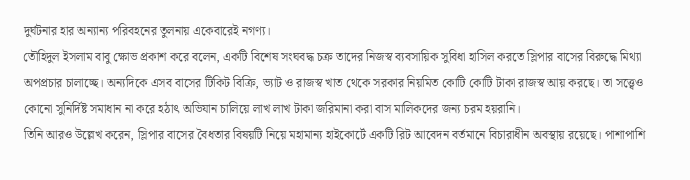দুর্ঘটনার হার অন্যান্য পরিবহনের তুলনায় একেবারেই নগণ্য।
তৌহিদুল ইসলাম বাবু ক্ষোভ প্রকাশ করে বলেন, একটি বিশেষ সংঘবদ্ধ চক্র তাদের নিজস্ব ব্যবসায়িক সুবিধা হাসিল করতে স্লিপার বাসের বিরুদ্ধে মিথ্যা অপপ্রচার চালাচ্ছে। অন্যদিকে এসব বাসের টিকিট বিক্রি, ভ্যাট ও রাজস্ব খাত থেকে সরকার নিয়মিত কোটি কোটি টাকা রাজস্ব আয় করছে। তা সত্ত্বেও কোনো সুনির্দিষ্ট সমাধান না করে হঠাৎ অভিযান চালিয়ে লাখ লাখ টাকা জরিমানা করা বাস মালিকদের জন্য চরম হয়রানি।
তিনি আরও উল্লেখ করেন, স্লিপার বাসের বৈধতার বিষয়টি নিয়ে মহামান্য হাইকোর্টে একটি রিট আবেদন বর্তমানে বিচারাধীন অবস্থায় রয়েছে। পাশাপাশি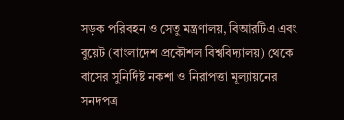সড়ক পরিবহন ও সেতু মন্ত্রণালয়, বিআরটিএ এবং বুয়েট (বাংলাদেশ প্রকৌশল বিশ্ববিদ্যালয়) থেকে বাসের সুনির্দিষ্ট নকশা ও নিরাপত্তা মূল্যায়নের সনদপত্র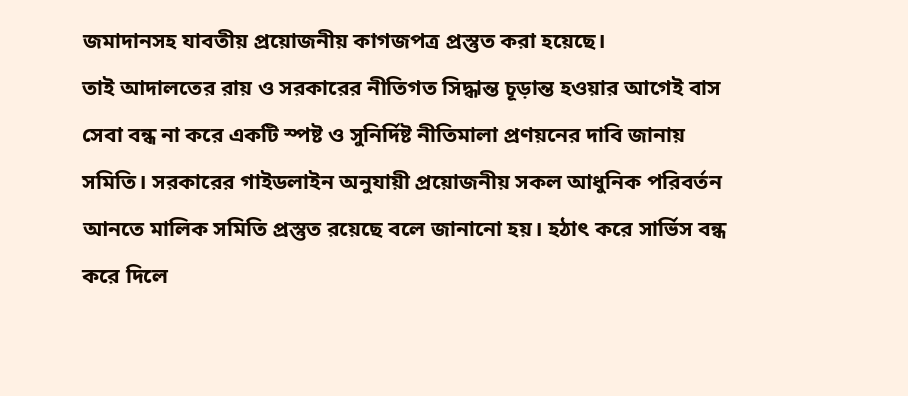জমাদানসহ যাবতীয় প্রয়োজনীয় কাগজপত্র প্রস্তুত করা হয়েছে।
তাই আদালতের রায় ও সরকারের নীতিগত সিদ্ধান্ত চূড়ান্ত হওয়ার আগেই বাস সেবা বন্ধ না করে একটি স্পষ্ট ও সুনির্দিষ্ট নীতিমালা প্রণয়নের দাবি জানায় সমিতি। সরকারের গাইডলাইন অনুযায়ী প্রয়োজনীয় সকল আধুনিক পরিবর্তন আনতে মালিক সমিতি প্রস্তুত রয়েছে বলে জানানো হয়। হঠাৎ করে সার্ভিস বন্ধ করে দিলে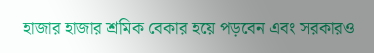হাজার হাজার শ্রমিক বেকার হয়ে পড়বেন এবং সরকারও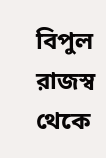বিপুল রাজস্ব থেকে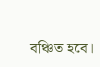বঞ্চিত হবে।